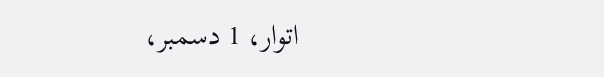اتوار، 1 دسمبر،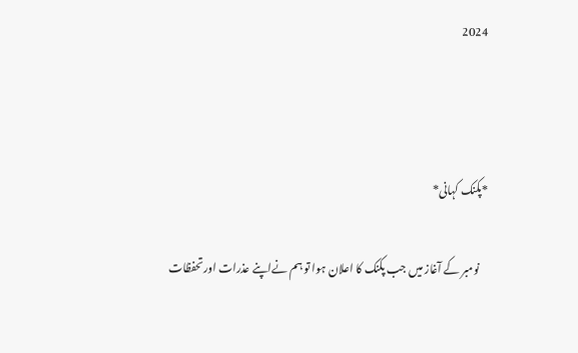2024



*پکنک کہانی*

    نومبر کے آغاز میں جب پکنک کا اعلان ہوا تو ہم نےاپنے عذرات اورتحفظات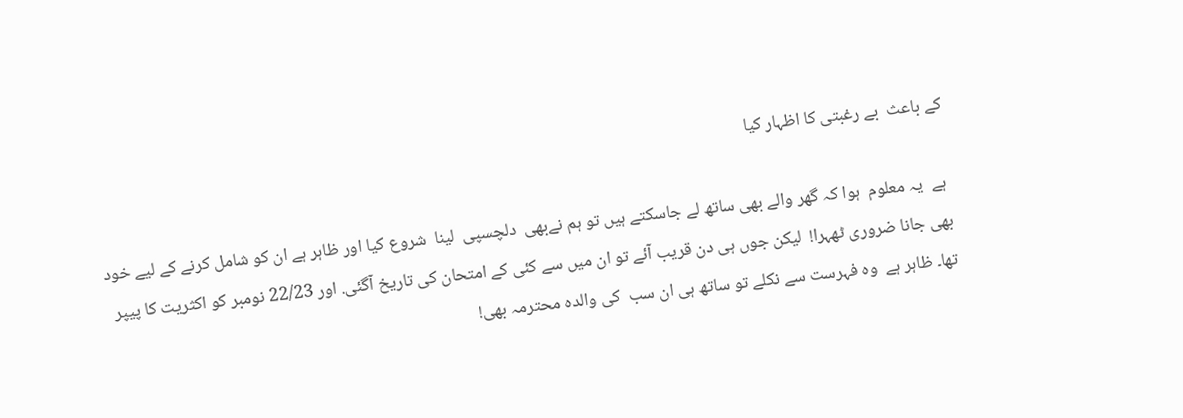کے باعث  بے رغبتی کا اظہار کیا

 ہے  یہ معلوم  ہوا کہ گھر والے بھی ساتھ لے جاسکتے ہیں تو ہم نےبھی  دلچسپی  لینا  شروع کیا اور ظاہر ہے ان کو شامل کرنے کے لیے خود بھی جانا ضروری ٹھہرا!  لیکن جوں ہی دن قریب آئے تو ان میں سے کئی کے امتحان کی تاریخ آگئی. اور 22/23 نومبر کو اکثریت کا پیپر تھا۔ ظاہر ہے  وہ فہرست سے نکلے تو ساتھ ہی ان سب  کی والدہ محترمہ بھی!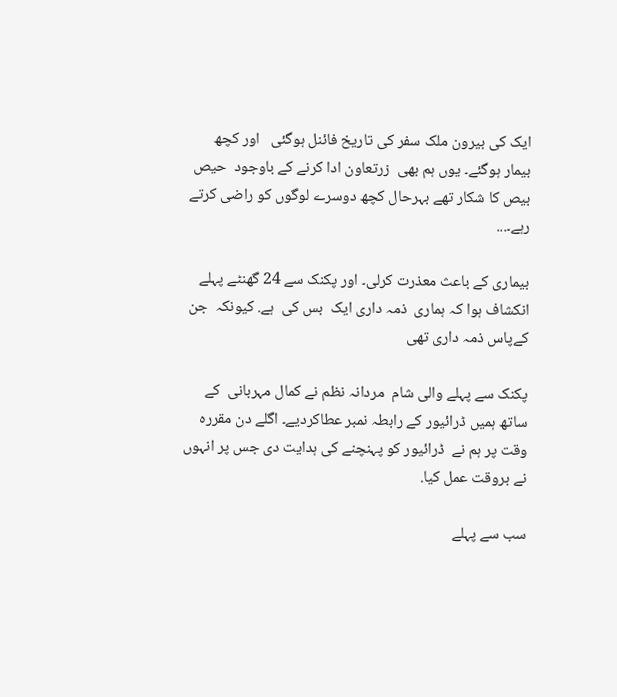ایک کی بیرون ملک سفر کی تاریخ فائنل ہوگئی   اور کچھ بیمار ہوگئے۔ یوں ہم بھی  زرتعاون ادا کرنے کے باوجود  حیص بیص کا شکار تھے بہرحال کچھ دوسرے لوگوں کو راضی کرتے رہے۔...

بیماری کے باعث معذرت کرلی۔ اور پکنک سے 24 گھنٹے پہلے انکشاف ہوا کہ ہماری  ذمہ داری ایک  بس کی  ہے. کیونکہ  جن کےپاس ذمہ داری تھی

پکنک سے پہلے والی شام  مردانہ نظم نے کمال مہربانی  کے ساتھ ہمیں ڈرائیور کے رابطہ نمبر عطاکردیے۔ اگلے دن مقررہ وقت پر ہم نے  ڈرائیور کو پہنچنے کی ہدایت دی جس پر انہوں نے بروقت عمل کیا.

سب سے پہلے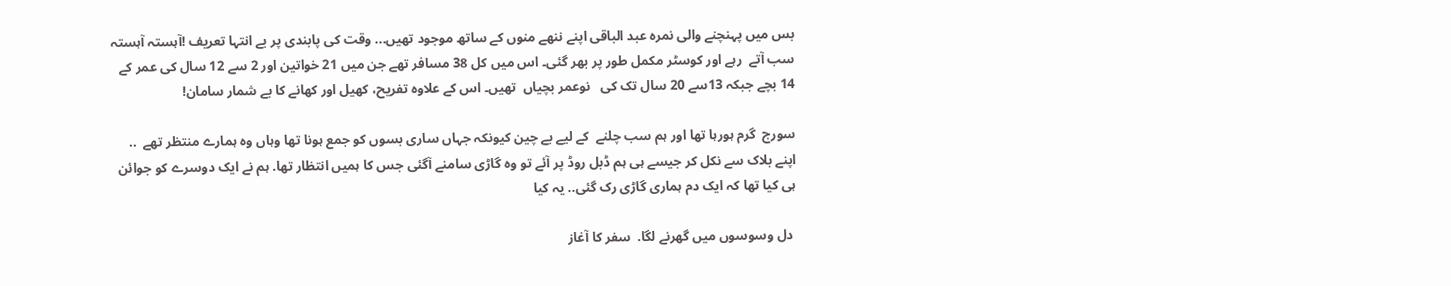بس میں پہنچنے والی نمرہ عبد الباقی اپنے ننھے منوں کے ساتھ موجود تھیں... وقت کی پابندی پر بے انتہا تعریف !آہستہ آہستہ سب آتے  رہے اور کوسٹر مکمل طور پر بھر گئی۔ اس میں کل 38 مسافر تھے جن میں 21 خواتین اور 2 سے 12 سال کی عمر کے 14 بچے جبکہ 13سے 20 سال تک کی   نوعمر بچیاں  تھیں۔ اس کے علاوہ تفریح، کھیل اور کھانے کا بے شمار سامان!

سورج  گرم ہورہا تھا اور ہم سب چلنے  کے لیے بے چین کیونکہ جہاں ساری بسوں کو جمع ہونا تھا وہاں وہ ہمارے منتظر تھے  .. اپنے بلاک سے نکل کر جیسے ہی ہم ڈبل روڈ پر آئے تو وہ گاڑی سامنے آگئی جس کا ہمیں انتظار تھا. ہم نے ایک دوسرے کو جوائن  ہی کیا تھا کہ ایک دم ہماری گاڑی رک گئی.. یہ کیا

 دل وسوسوں میں گھرنے لگا.  سفر کا آغاز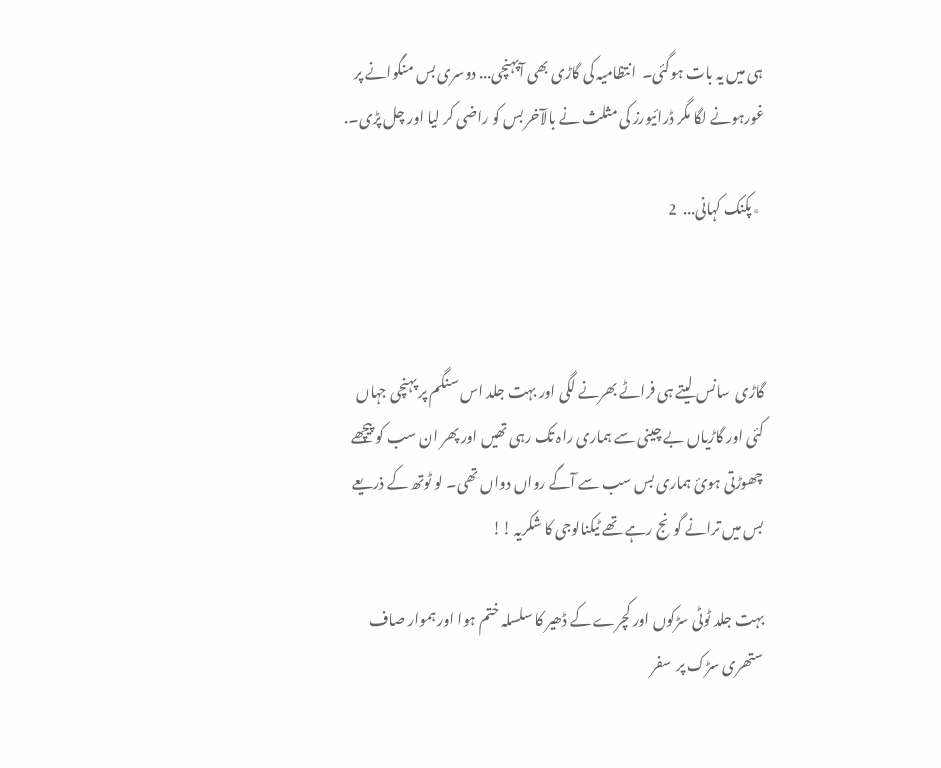ہی میں یہ بات ہوگئی۔  انتظامیہ کی گاڑی بھی آپہنچی... دوسری بس منگوانے پر غورہونے لگا مگر ڈرائیورز کی مثلث نے بالآخر بس کو راضی کر لیا اور چل پڑی۔.

 ٭پکنک کہانی...  2



گاڑی  سانس لیتے ہی فراٹے بھرنے لگی اور بہت جلد اس سنگم پر پہنچی جہاں کئی اور گاڑیاں بے چینی سے ہماری راہ تک رہی تھیں اور پھر ان سب کو پیچھے چھوڑتی ہوئ ہماری بس سب سے آگے رواں دواں تھی۔ لو ٹوتھ کے ذریعے بس میں ترانے گونج رہے تھے ٹیکنالوجی کا شکریہ !!

بہت جلد ٹوٹی سڑکوں اور کچرے کے ڈھیر کا سلسلہ ختم ہوا اور ہموار صاف ستھری سڑک پر  سفر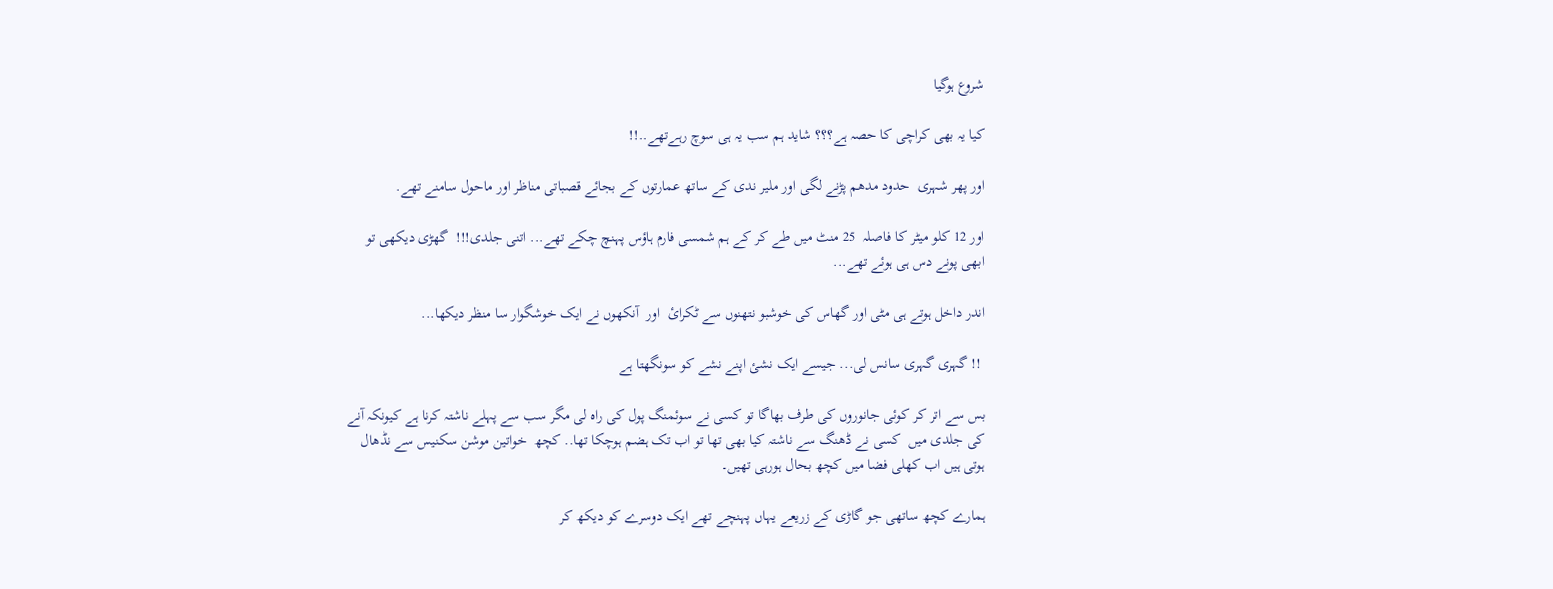شروع ہوگیا

کیا یہ بھی کراچی کا حصہ ہے؟؟؟ شاید ہم سب یہ ہی سوچ رہےتھے..!!

اور پھر شہری  حدود مدھم پڑنے لگی اور ملیر ندی کے ساتھ عمارتوں کے بجائے قصباتی مناظر اور ماحول سامنے تھے.

اور 12 کلو میٹر کا فاصلہ  25 منٹ میں طے کر کے ہم شمسی فارم ہاؤس پہنچ چکے تھے... اتنی جلدی!!!  گھڑی دیکھی تو ابھی پونے دس ہی ہوئے تھے...

اندر داخل ہوتے ہی مٹی اور گھاس کی خوشبو نتھنوں سے ٹکرائ  اور  آنکھوں نے ایک خوشگوار سا منظر دیکھا...

 !! گہری گہری سانس لی... جیسے ایک نشئ اپنے نشے کو سونگھتا ہے

بس سے اتر کر کوئی جانوروں کی طرف بھاگا تو کسی نے سوئمنگ پول کی راہ لی مگر سب سے پہلے ناشتہ کرنا ہے کیونکہ آنے کی جلدی میں  کسی نے ڈھنگ سے ناشتہ کیا بھی تھا تو اب تک ہضم ہوچکا تھا.. کچھ  خواتین موشن سکنیس سے نڈھال ہوتی ہیں اب کھلی فضا میں کچھ بحال ہورہی تھیں۔

ہمارے کچھ ساتھی جو گاڑی کے زریعے یہاں پہنچے تھے ایک دوسرے کو دیکھ کر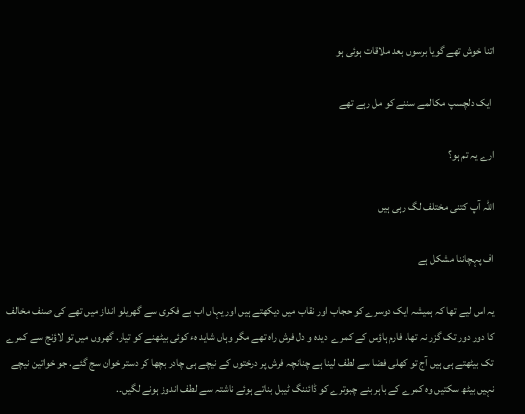اتنا خوش تھے گویا برسوں بعد ملاقات ہوئی ہو

 ایک دلچسپ مکالمے سننے کو مل رہے تھے

ارے یہ تم ہو؟

اللہ آپ کتنی مختلف لگ رہی ہیں

اف پہچاننا مشکل ہے

یہ اس لیے تھا کہ ہمیشہ ایک دوسرے کو حجاب اور نقاب میں دیکھتے ہیں اور یہاں اب بے فکری سے گھریلو انداز میں تھے کی صنف مخالف کا دور دور تک گزر نہ تھا. فارم ہاؤس کے کمرے  دیدہ و دل فرش راہ تھے مگر وہاں شاید ہء کوئی بیٹھنے کو تیار. گھروں میں تو لاؤنج سے کمرے تک بیٹھتے ہی ہیں آج تو کھلی فضا سے لطف لینا ہے چنانچہ فرش پر درختوں کے نیچے ہی چادر بچھا کر دستر خوان سج گئے. جو خواتین نیچے نہیں بیٹھ سکتیں وہ کمرے کے باہر بنے چبوترے کو ڈائننگ ٹیبل بناتے ہوئے ناشتہ سے لطف اندوز ہونے لگیں۔.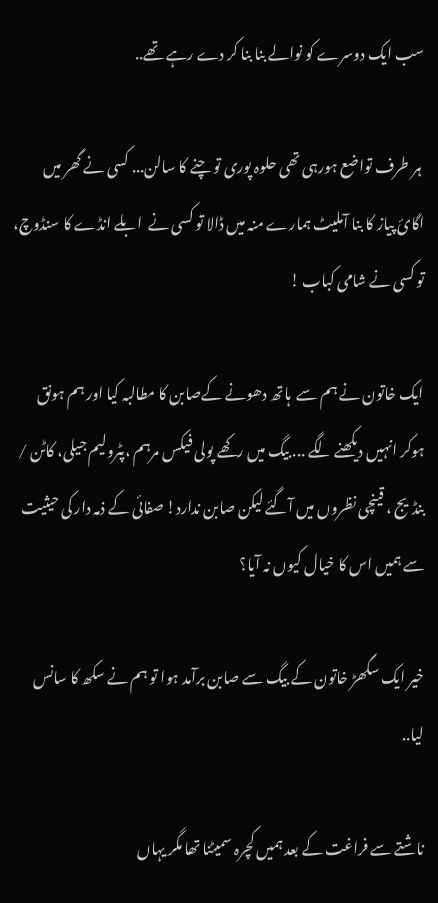سب ایک دوسرے کو نوالے بنا بنا کر دے رہے تھے..

 ہر طرف تواضع ہورہی تھی حلوہ پوری تو چنے کا سالن... کسی نے گھر میں اگائ پیاز کا بنا آملیٹ ہمارے منہ میں ڈالا تو کسی نے  ابلے انڈے کا سنڈوچ، تو کسی نے شامی کباب !

ایک خاتون نے ہم سے  ہاتھ دھونے کےصابن کا مطالبہ کیا اور ہم ہونق ہوکر انہیں دیکھنے لگے ... بیگ میں رکھے پولی فیکس مرہم ،پٹرولیم جیلی، کاٹن / بنڈیج ، قینچی نظروں میں آگئے لیکن صابن ندارد! صفائی کے ذمہ دار کی حیثیت سے ہمیں اس کا خیال کیوں نہ آیا؟

خیر ایک سگھڑ خاتون کے بیگ سے صابن برآمد ہوا تو ہم نے سکھ کا سانس لیا..

ناشتے سے فراغت کے بعد ہمیں کچرہ سمیٹنا تھا مگر یہاں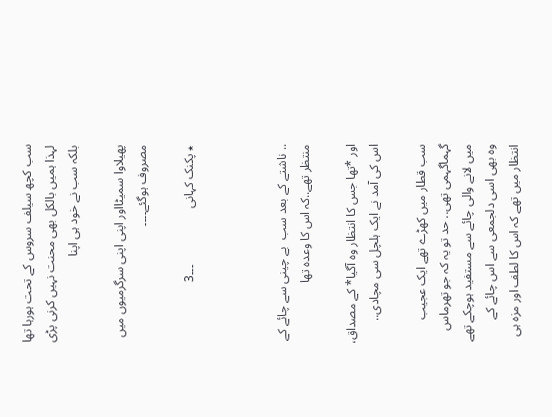سب کچھ سیلف سروس کے تحت ہورہا تھا لہذا ہمیں بالکل بھی محنت نہیں کرنی پڑی بلکہ سب نے خود ہی اپنا

پھیلاوا سمیٹااور اپنی اپنی سرگرمیوں میں مصروف ہوگئے۔۔۔۔

٭ پکنک کہانی                  ۔۔۔3



.. ناشتے کے بعد سب  بے چینی سے چائے کے منتظر تھے..کہ اس کا وعدہ تھا

اور *تھا جس کا انتظار وہ آگیا* کے مصداق، اس کی آمد نے ایک ہلچل سی مچادی..

سب قطار میں کھڑے تھے ایک عجیب گہماگہمی تھی.. حد تو یہ کہ جو تھرماس میں لانے والی چائے سے مستفید ہوچکے تھے وہ بھی اسی دلجمعی سے اس چائے کے انتظار میں تھے کہ اس کا لطف اور مزہ ہی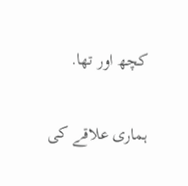کچھ اور تھا.

ہماری علاقے کی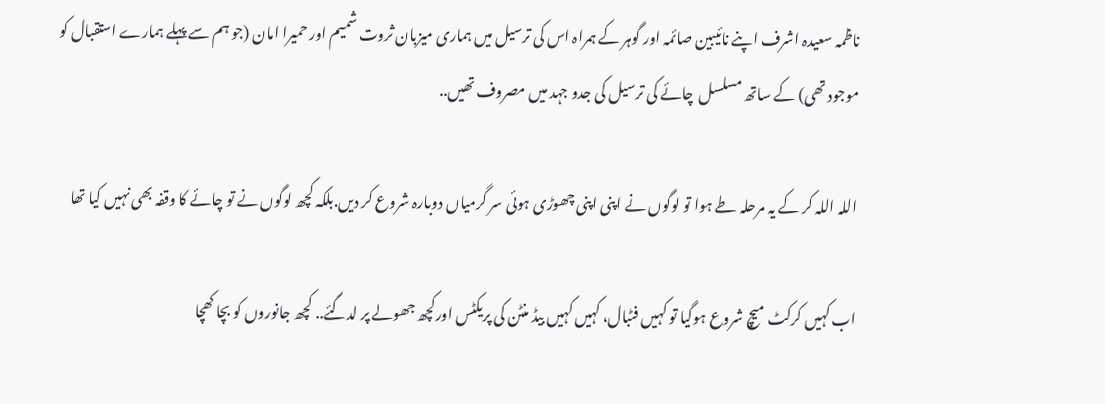ناظمہ سعیدہ اشرف اپنے نائیبین صائمہ اور گوہر کے ہمراہ اس کی ترسیل میں ہماری میزبان ثروت شمیم اور حمیرا امان (جو ہم سے پہلے ہمارے استقبال کو  موجود تھی) کے ساتھ مسلسل  چائے کی ترسیل کی جدو جہد میں مصروف تھیں..

اللہ اللہ کر کے یہ مرحلہ طے ہوا تو لوگوں نے اپنی اپنی چھوڑی ہوئی سر گرمیاں دوبارہ شروع کر دیں.بلکہ کچھ لوگوں نے تو چائے کا وقفہ بھی نہیں کیا تھا

اب کہیں کرکٹ میچ شروع ہوگیا تو کہیں فٹبال، کہیں کہیں بیڈ منٹن کی پریکٹس اورکچھ جھولے پر لدگئے.. کچھ جانوروں کو بچا کھچا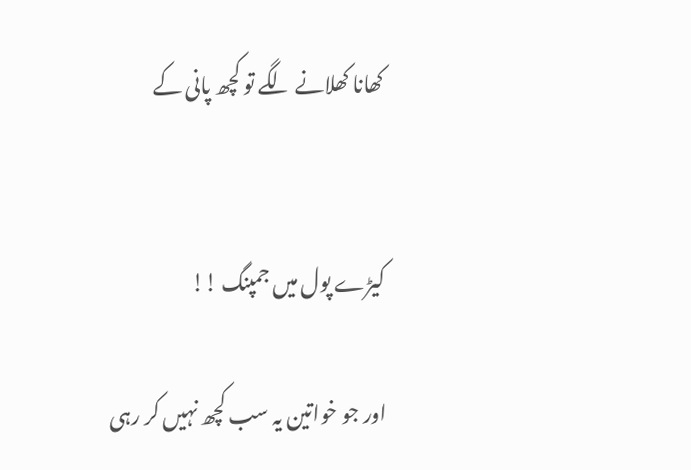کھانا کھلانے لگے تو کچھ پانی کے


کیڑے پول میں جمپنگ !!

اور جو خواتین یہ سب کچھ نہیں کر رہی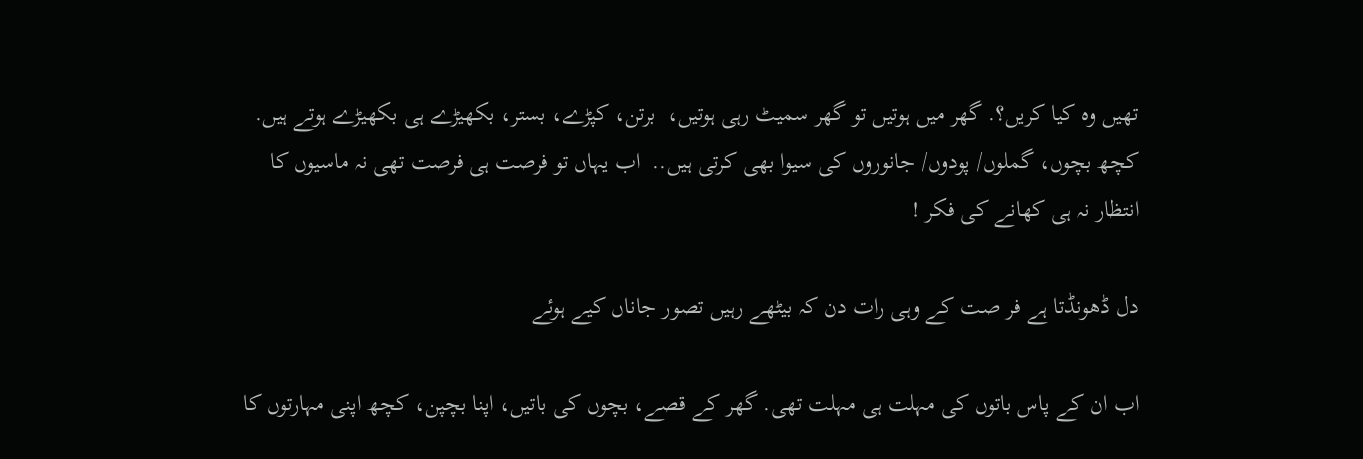تھیں وہ کیا کریں؟. گھر میں ہوتیں تو گھر سمیٹ رہی ہوتیں،  برتن، کپڑے، بستر، بکھیڑے ہی بکھیڑے ہوتے ہیں. کچھ بچوں، گملوں/ پودوں/ جانوروں کی سیوا بھی کرتی ہیں..  اب یہاں تو فرصت ہی فرصت تھی نہ ماسیوں کا انتظار نہ ہی کھانے کی فکر !

دل ڈھونڈتا ہے فر صت کے وہی رات دن کہ بیٹھے رہیں تصور جاناں کیے ہوئے

اب ان کے پاس باتوں کی مہلت ہی مہلت تھی. گھر کے قصے، بچوں کی باتیں، اپنا بچپن، کچھ اپنی مہارتوں کا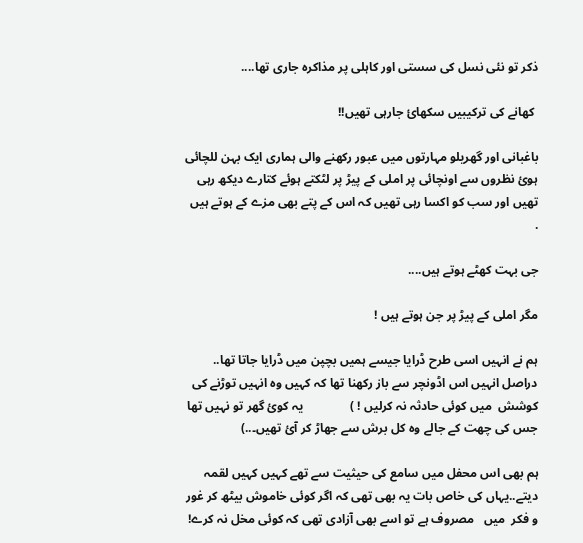ذکر تو نئی نسل کی سستی اور کاہلی پر مذاکرہ جاری تھا....

 کھانے کی ترکیبیں سکھائ جارہی تھیں!!

باغبانی اور گھریلو مہارتوں میں عبور رکھنے والی ہماری ایک بہن للچائی ہوئ نظروں سے اونچائی پر املی کے پیڑ پر لٹکتے ہوئے کتارے دیکھ رہی تھیں اور سب کو اکسا رہی تھیں کہ اس کے پتے بھی مزے کے ہوتے ہیں  .

جی بہت کھٹے ہوتے ہیں....

مگر املی کے پیڑ پر جن ہوتے ہیں !

ہم نے انہیں اسی طرح ڈرایا جیسے ہمیں بچپن میں ڈرایا جاتا تھا..  دراصل انہیں اس اڈونچر سے باز رکھنا تھا کہ کہیں وہ انہیں توڑنے کی کوشش  میں کوئی حادثہ نہ کرلیں ! )               یہ کوئ گھر تو نہیں تھا جس کی چھت کے جالے وہ کل برش سے جھاڑ کر آئ تھیں۔..)

ہم بھی اس محفل میں سامع کی حیثیت سے تھے کہیں کہیں لقمہ دیتے..یہاں کی خاص بات یہ بھی تھی کہ اگر کوئی خاموش بیٹھ کر غور و فکر  میں   مصروف ہے تو اسے بھی آزادی تھی کہ کوئی مخل نہ کرے!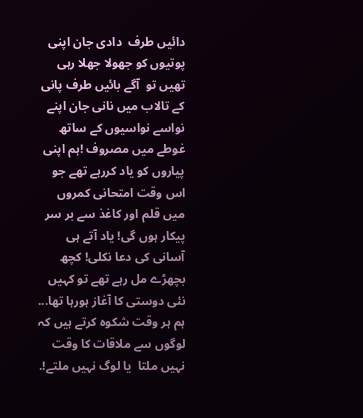دائیں طرف  دادی جان اپنی پوتیوں کو جھولا جھلا رہی تھیں تو  آگے بائیں طرف پانی کے تالاب میں نانی جان اپنے نواسے نواسیوں کے ساتھ غوطے میں مصروف !ہم اپنی پیاروں کو یاد کررہے تھے جو اس وقت امتحانی کمروں میں قلم اور کاغذ سے بر سر پیکار ہوں گی! یاد آتے ہی آسانی کی دعا نکلی! کچھ بچھڑے مل رہے تھے تو کہیں نئی دوستی کا آغاز ہورہا تھا... ہم ہر وقت شکوہ کرتے ہیں کہ لوگوں سے ملاقات کا وقت نہیں ملتا  یا لوگ نہیں ملتے!.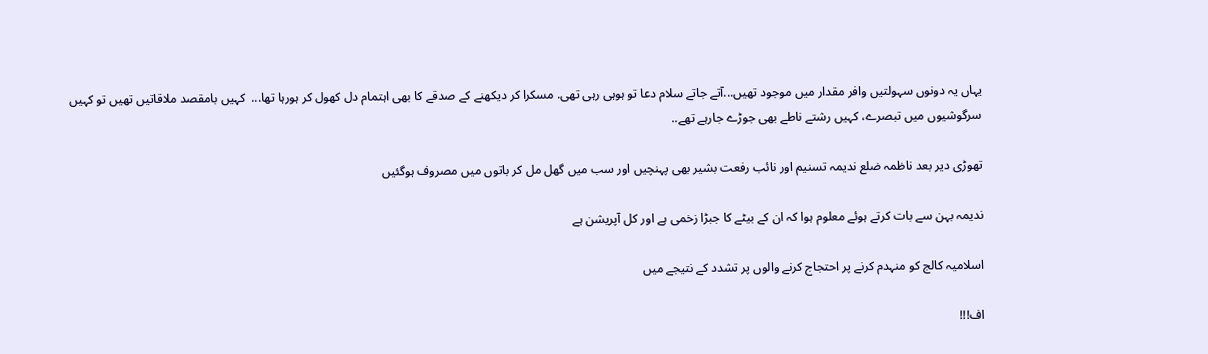یہاں یہ دونوں سہولتیں وافر مقدار میں موجود تھیں...آتے جاتے سلام دعا تو ہوہی رہی تھی. مسکرا کر دیکھنے کے صدقے کا بھی اہتمام دل کھول کر ہورہا تھا...  کہیں بامقصد ملاقاتیں تھیں تو کہیں سرگوشیوں میں تبصرے، کہیں رشتے ناطے بھی جوڑے جارہے تھے..

تھوڑی دیر بعد ناظمہ ضلع ندیمہ تسنیم اور نائب رفعت بشیر بھی پہنچیں اور سب میں گھل مل کر باتوں میں مصروف ہوگئیں

ندیمہ بہن سے بات کرتے ہوئے معلوم ہوا کہ ان کے بیٹے کا جبڑا زخمی ہے اور کل آپریشن ہے

اسلامیہ کالج کو منہدم کرنے پر احتجاج کرنے والوں پر تشدد کے نتیجے میں

اف!!!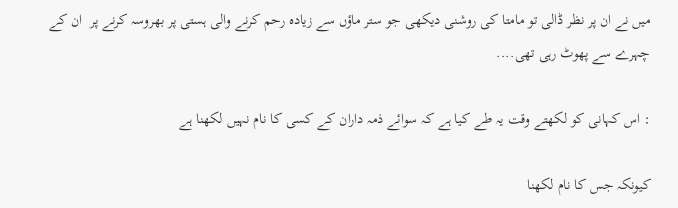میں نے ان پر نظر ڈالی تو مامتا کی روشنی دیکھی جو ستر ماؤں سے زیادہ رحم کرنے والی ہستی پر بھروسہ کرنے پر  ان کے چہرے سے پھوٹ رہی تھی....

: اس کہانی کو لکھتے وقت یہ طے کیا ہے کہ سوائے ذمہ داران کے کسی کا نام نہیں لکھنا ہے

کیونکہ جس کا نام لکھنا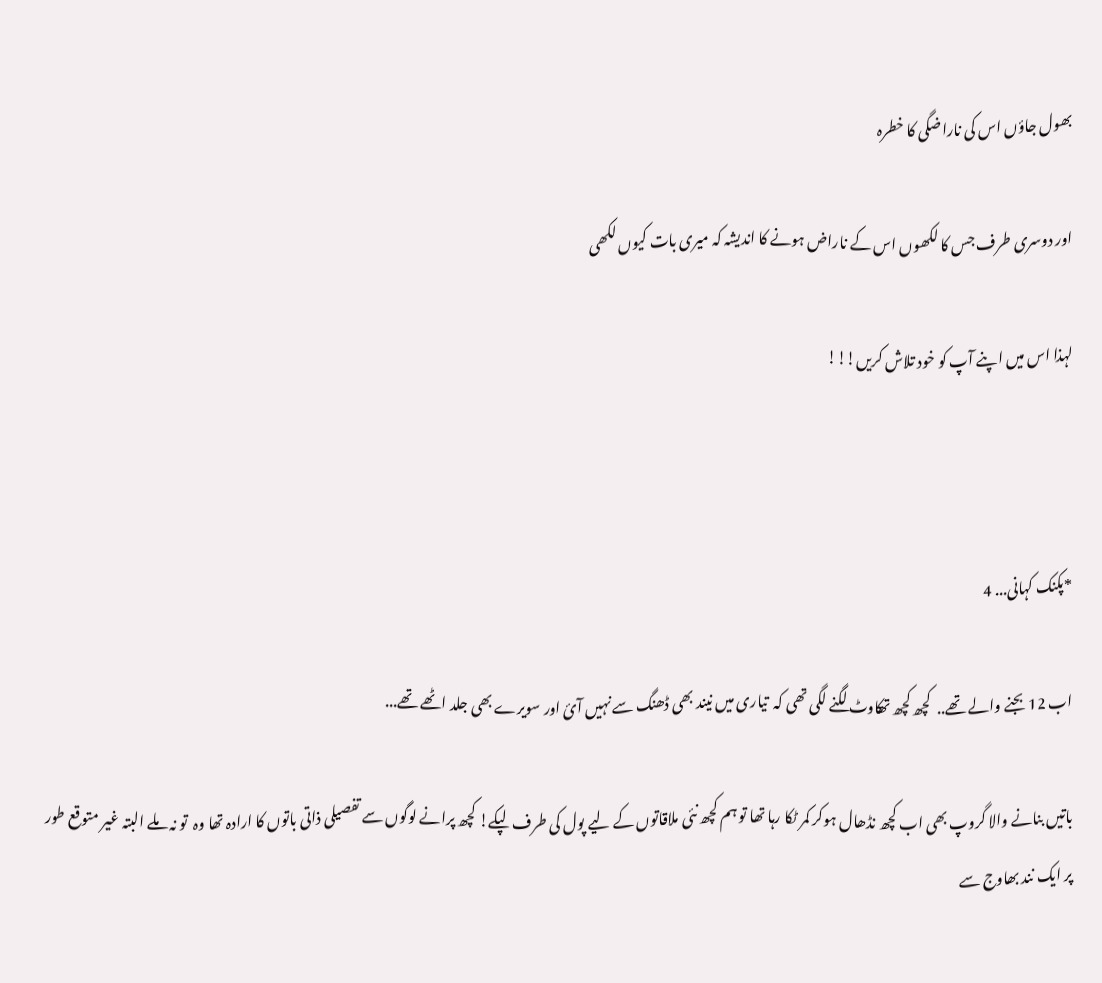بھول جاؤں اس کی ناراضگی کا خطرہ

اور دوسری طرف جس کا لکھوں اس کے ناراض ہونے کا اندیشہ کہ میری بات کیوں لکھی

لہذا اس میں اپنے آپ کو خود تلاش کریں!!!



*پکنک کہانی... 4

اب 12 بجنے والے تھے..  کچھ کچھ تھکاوٹ لگنے لگی تھی کہ  تیاری میں نیند بھی ڈھنگ سے نہیں آئ اور سویرے بھی جلد اٹھے تھے...

باتیں بنانے والا گروپ بھی اب کچھ نڈھال ہوکر کمر ٹکا رہا تھا تو ہم کچھ نئی ملاقاتوں کے لیے پول کی طرف لپکے! کچھ پرانے لوگوں سے تفصیلی ذاتی باتوں کا ارادہ تھا وہ  تو نہ ملے البتہ غیر متوقع طور پر ایک نند بھاوج سے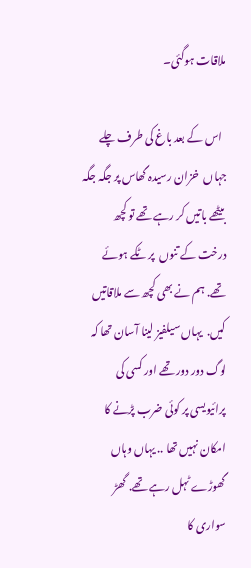ملاقات ہوگئی۔

  اس کے بعد باغ کی طرف چلے جہاں  خزان رسیدہ گھاس پر جگہ جگہ بیٹھے باتیں کر رہے تھے تو کچھ درخت کے تنوں  پر ٹکے ہوئے تھے. ہم نے بھی کچھ سے ملاقاتیں کیں.  یہاں سیلفیز لینا آسان تھا کہ لوگ دور دور تھے اور کسی کی پرائیویسی پر کوئی ضرب پڑنے کا امکان نہیں تھا .. یہاں وہاں  گھوڑے ٹہل رہے تھے. گھڑ سواری کا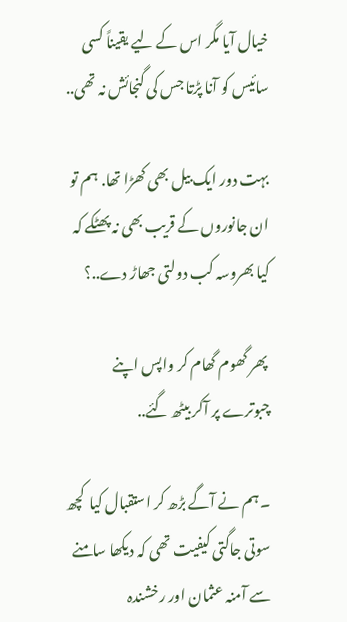خیال آیا مگر اس کے لیے یقیناً کسی  سائیس کو آنا پڑتا جس کی گنجائش نہ تھی..

بہت دور ایک بیل بھی کھڑا تھا. ہم تو ان جانوروں کے قریب بھی نہ پھٹکے کہ کیا بھروسہ کب دولتی جھاڑ دے..؟

 پھر گھوم گھام کر واپس اپنے چبوترے پر آکر بیٹھ گئے..

۔ ہم نے آگے بڑھ کر استقبال کیا  کچھ سوتی جاگتی کیفیت تھی کہ دیکھا سامنے سے آمنہ عثمان اور رخشندہ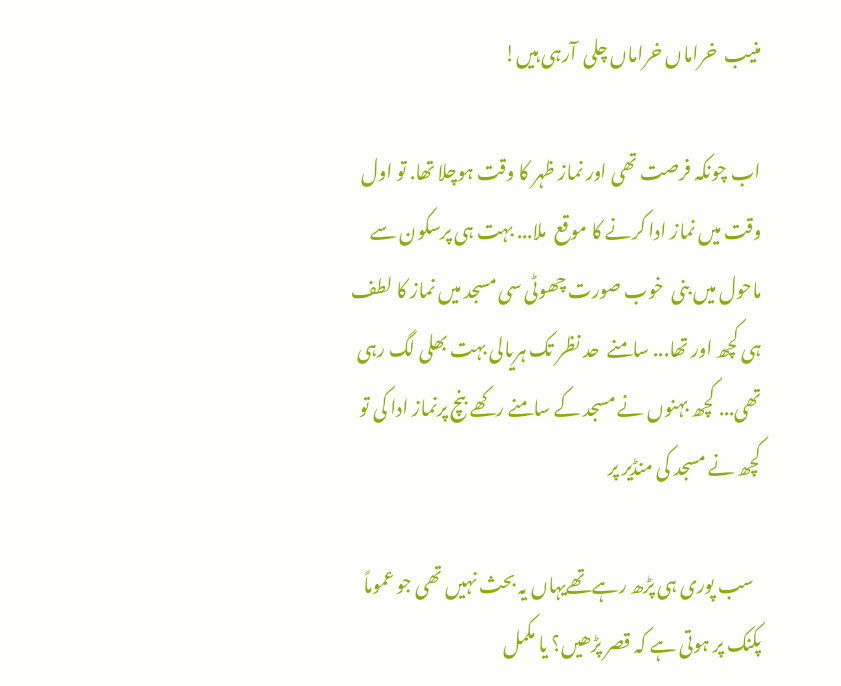منیب  خراماں خراماں چلی  آرہی ہیں!

اب چونکہ فرصت تھی اور نماز ظہر کا وقت ہوچلا تھا. تو اول وقت میں نماز ادا کرنے کا موقع  ملا... بہت ہی پرسکون سے ماحول میں بنی  خوب صورت چھوٹی سی مسجد میں نماز کا لطف ہی کچھ اور تھا... سامنے  حد نظر تک ہریالی بہت بھلی لگ رہی تھی... کچھ بہنوں نے مسجد کے سامنے رکھے بنچ پرنماز ادا کی تو کچھ نے مسجد کی منڈیر پر

  سب پوری ہی پڑھ رہےتھےیہاں یہ بحث نہیں تھی جو عموماً پکنک پر ہوتی ہے کہ قصر پڑھیں؟ یا مکمل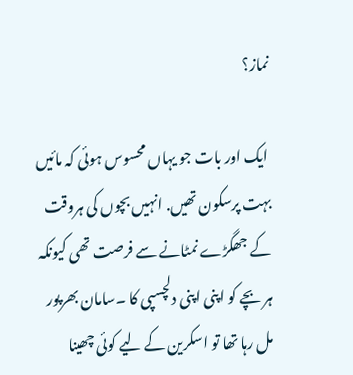نماز؟

 ایک اور بات جو یہاں محسوس ہوئی کہ مائیں بہت پرسکون تھیں. انہیں بچوں کی ہروقت کے جھگڑے نمٹانے سے فرصت تھی کیونکہ ہر بچے کو اپنی اپنی دلچسپی کا ۔سامان بھرپور مل رہا تھا تو اسکرین کے لیے کوئی چھینا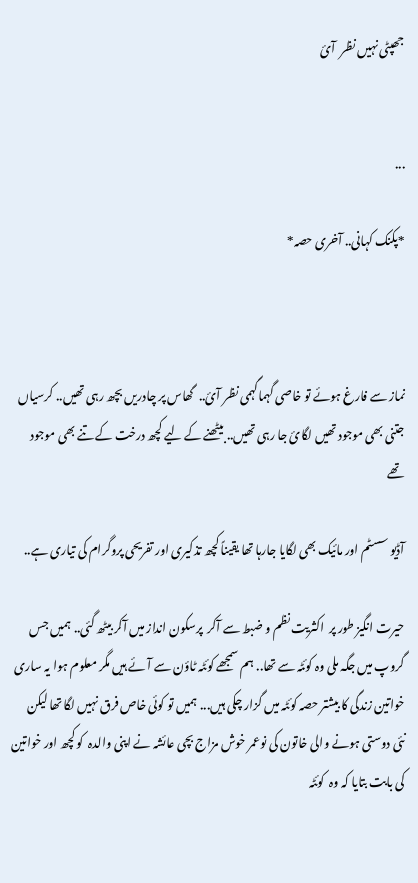جھپٹی نہیں نظر  آئ


...

*پکنک کہانی.. آخری حصہ*



نماز سے فارغ ہوئے تو خاصی گہماگہمی نظر آئ..  گھاس پر چادریں بچھ رہی تھیں.. کرسیاں جتنی بھی موجود تھیں لگائ جا رہی تھیں.. بیٹھنے کے لیے کچھ درخت کے تنے بھی موجود تھے

آڈیو سسٹم اور مائیک بھی لگایا جارہا تھا یقیناً کچھ تذکیری اور تفریحی پروگرام کی تیاری ہے..

حیرت انگیز طور پر  اکثریت نظم و ضبط سے آکر  پرسکون انداز میں آکر بیٹھ گئی.. ہمیں جس گروپ میں جگہ ملی وہ کوئٹہ سے تھا.. ہم سمجھے کوئٹہ ٹاؤن سے آئے ہیں مگر معلوم ہوا یہ ساری خواتین زندگی کا بیشتر حصہ کوئٹہ میں گزار چکی ہیں... ہمیں تو کوئی خاص فرق نہیں لگا تھا لیکن  نئی دوستی ہونے والی خاتون کی نوعمر خوش مزاج بچی عائشہ نے اپنی والدہ  کو کچھ اور خواتین کی بابت بتایا کہ وہ  کوئٹہ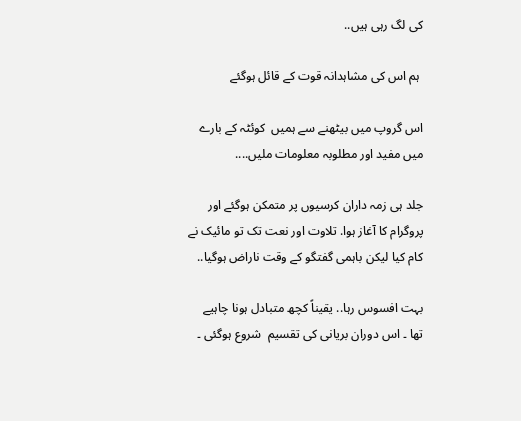کی لگ رہی ہیں..

 ہم اس کی مشاہدانہ قوت کے قائل ہوگئے

اس گروپ میں بیٹھنے سے ہمیں  کوئٹہ کے بارے میں مفید اور مطلوبہ معلومات ملیں....

جلد ہی زمہ داران کرسیوں پر متمکن ہوگئے اور پروگرام کا آغاز ہوا. تلاوت اور نعت تک تو مائیک نے کام کیا لیکن باہمی گفتگو کے وقت ناراض ہوگیا..

بہت افسوس رہا.. یقیناً کچھ متبادل ہونا چاہیے تھا ۔ اس دوران بریانی کی تقسیم  شروع ہوگئی ۔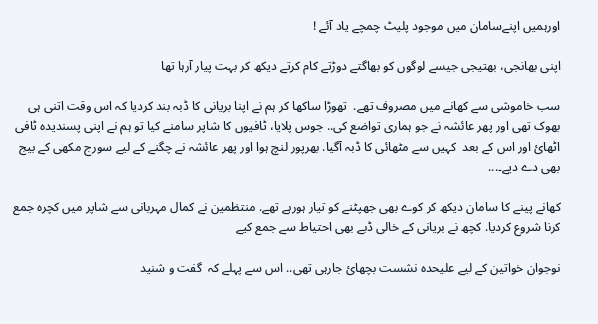اورہمیں اپنےسامان میں موجود پلیٹ چمچے یاد آئے !

اپنی بھانجی، بھتیجی جیسے لوگوں کو بھاگتے دوڑتے کام کرتے دیکھ کر بہت پیار آرہا تھا

سب خاموشی سے کھانے میں مصروف تھے.  تھوڑا ساکھا کر ہم نے اپنا بریانی کا ڈبہ بند کردیا کہ اس وقت اتنی ہی بھوک تھی اور پھر عائشہ نے جو ہماری تواضع کی.. جوس پلایا، ٹافیوں کا شاپر سامنے کیا تو ہم نے اپنی پسندیدہ ٹافی اٹھائ اور اس کے بعد  کہیں سے مٹھائی کا ڈبہ آگیا. بھرپور لنچ ہوا اور پھر عائشہ نے چگنے کے لیے سورج مکھی کے بیج بھی دے دیے۔...

کھانے پینے کا سامان دیکھ کر کوے بھی جھپٹنے کو تیار ہورہے تھے. منتظمین نے کمال مہربانی سے شاپر میں کچرہ جمع کرنا شروع کردیا. کچھ نے بریانی کے خالی ڈبے بھی احتیاط سے جمع کیے

نوجوان خواتین کے لیے علیحدہ نشست بچھائ جارہی تھی.. اس سے پہلے کہ  گفت و شنید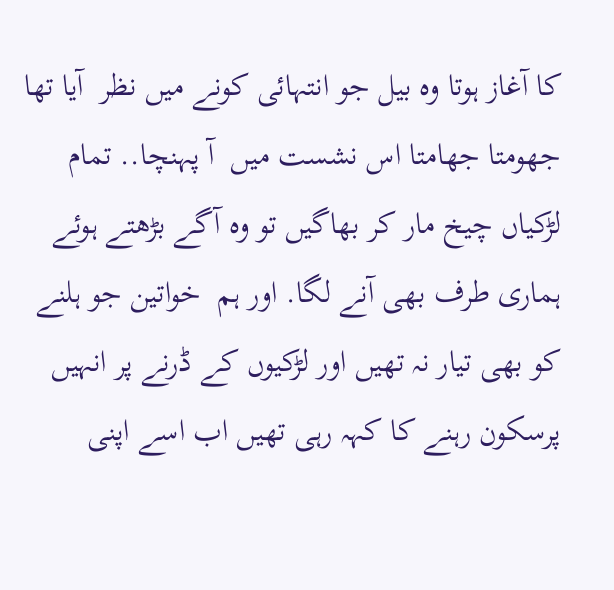کا آغاز ہوتا وہ بیل جو انتہائی کونے میں نظر  آیا تھا جھومتا جھامتا اس نشست میں  آ پہنچا.. تمام لڑکیاں چیخ مار کر بھاگیں تو وہ آگے بڑھتے ہوئے ہماری طرف بھی آنے لگا. اور ہم  خواتین جو ہلنے کو بھی تیار نہ تھیں اور لڑکیوں کے ڈرنے پر انہیں  پرسکون رہنے کا کہہ رہی تھیں اب اسے اپنی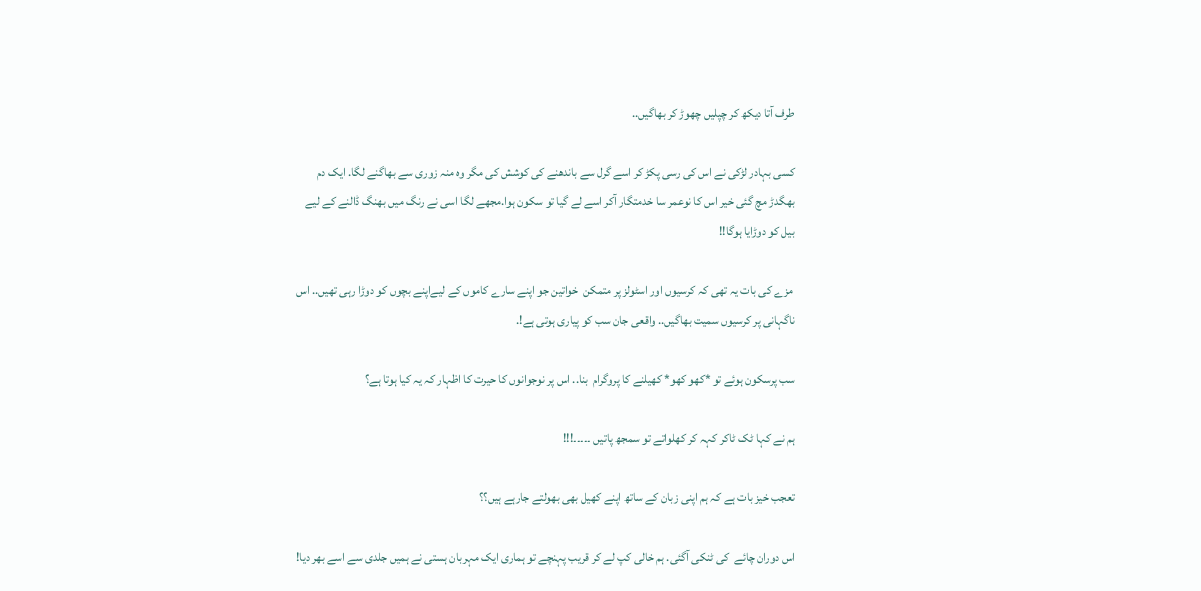طرف آتا دیکھ کر چپلیں چھوڑ کر بھاگیں..

کسی بہادر لڑکی نے اس کی رسی پکڑ کر اسے گرل سے باندھنے کی کوشش کی مگر وہ منہ زوری سے بھاگنے لگا. ایک دم بھگدڑ مچ گئی خیر اس کا نوعمر سا خدمتگار آکر اسے لے گیا تو سکون ہوا.مجھے لگا اسی نے رنگ میں بھنگ ڈالنے کے لیے بیل کو دوڑایا ہوگا!!

 مزے کی بات یہ تھی کہ کرسیوں اور اسٹولز پر متمکن  خواتین جو اپنے سارے کاموں کے لیےاپنے بچوں کو دوڑا رہی تھیں.. اس ناگہانی پر کرسیوں سمیت بھاگیں.. واقعی جان سب کو پیاری ہوتی ہے!.

سب پرسکون ہوئے تو *کھو کھو* کھیلنے کا پروگرام  بنا.. اس پر نوجوانوں کا حیرت کا اظہار کہ یہ کیا ہوتا ہے؟

ہم نے کہا ٹک ٹاکر کہہ کر کھلواتے تو سمجھ پاتیں ۔۔۔۔۔!!!

تعجب خیز بات ہے کہ ہم اپنی زبان کے ساتھ اپنے کھیل بھی بھولتے جارہے ہیں؟؟

اس دوران چائے  کی ٹنکی آگئی. ہم خالی کپ لے کر قریب پہنچے تو ہماری ایک مہربان ہستی نے ہمیں جلدی سے اسے بھر دیا!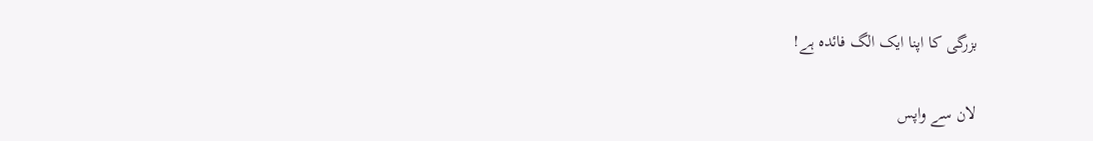بزرگی کا اپنا ایک الگ فائدہ ہے!

لان سے واپس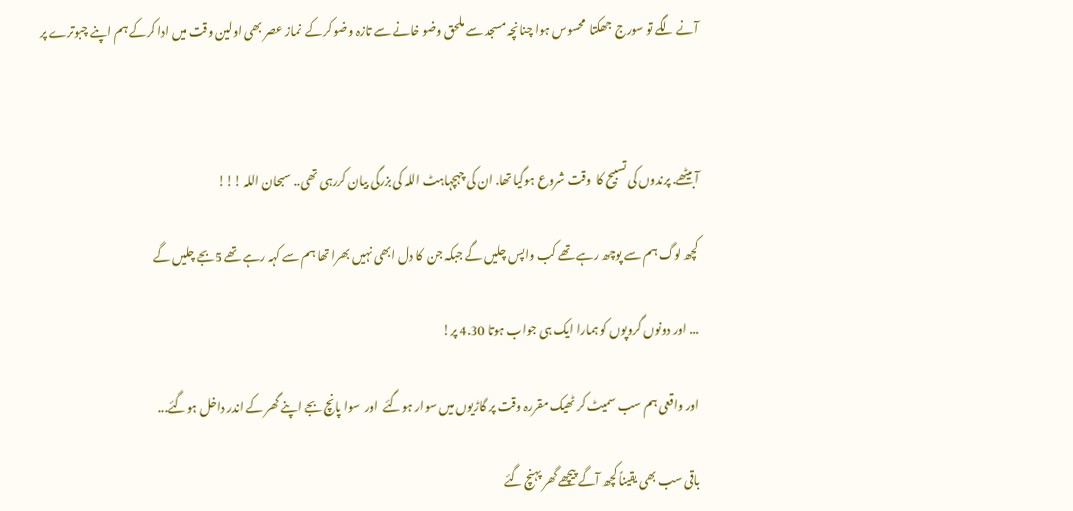آنے لگے تو سورج  جھکتا  محسوس ہوا چنانچہ مسجد سے ملحق وضو خانے سے تازہ وضو کرکے  نماز عصر بھی اولین وقت میں ادا کرکے ہم اپنے چبوترے پر



آبیٹھے. پرندوں کی تسبیح کا  وقت شروع ہوگیا تھا. ان کی چہچہاہٹ اللہ کی بزرگی بیان کررہی تھی.. سبحان اللہ !!!

کچھ لوگ ہم سے پوچھ رہے تھے کب واپس چلیں گے جبکہ جن  کا دل ابھی نہیں بھرا تھا ہم سے کہہ رہے تھے 5بجے چلیں گے

... اور دونوں گروپوں کو ہمارا ایک ہی جواب ہوتا 4.30 پر!

اور واقعی ہم سب سمیٹ کر ٹھیک مقررہ وقت پر گاڑیوں میں سوار ہوگئے  اور  سوا پانچ بجے اپنے گھر کے اندر داخل ہوگئے...

باقی سب بھی یقیناً کچھ آگے پیچھے گھر پہنچ گئے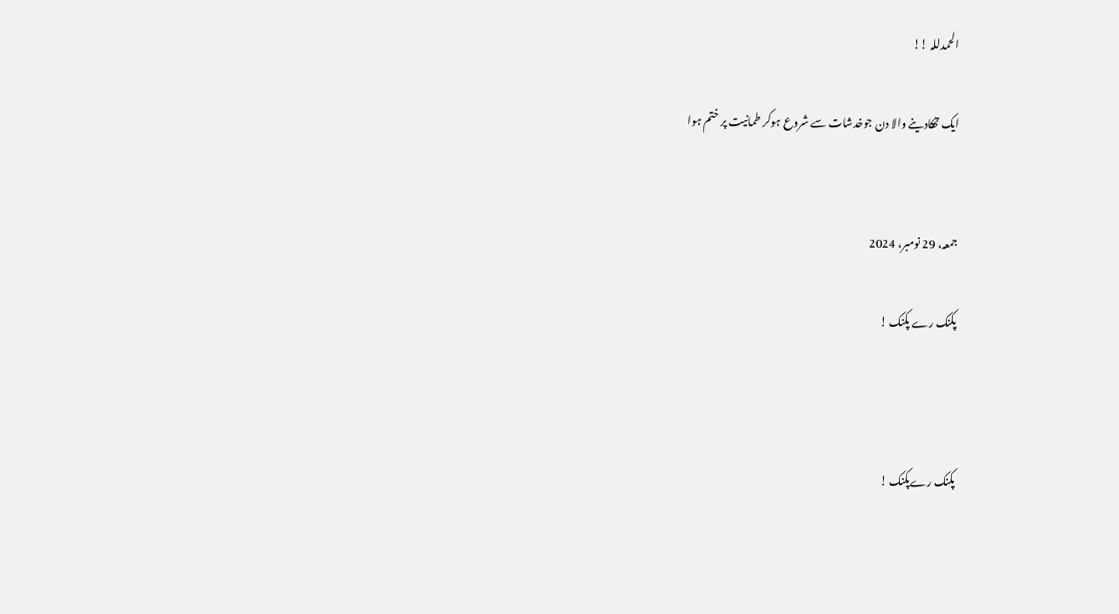الحمدللہ !!

ایک تھکادینے والا دن جوخدشات سے شروع ہوکر طمانیت پر ختم ہوا


جمعہ، 29 نومبر، 2024

پکنک رے پکنک !



پکنک رےپکنک !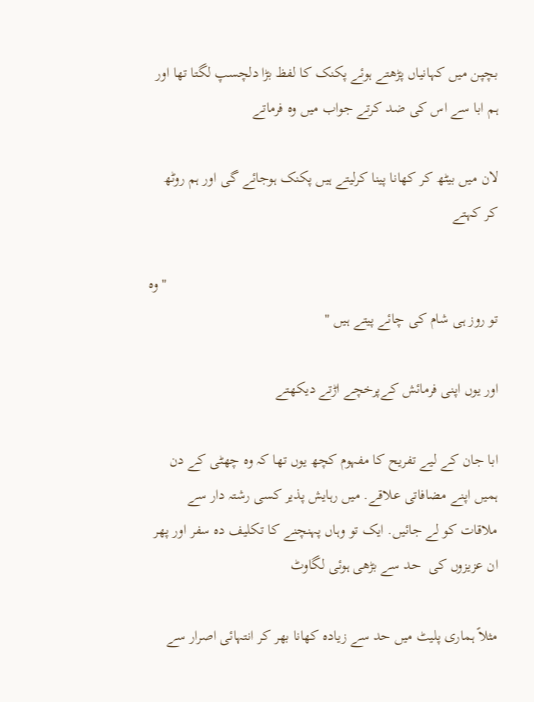بچپن میں کہانیاں پڑھتے ہوئے پکنک کا لفظ بڑا دلچسپ لگتا تھا اور ہم ابا سے اس کی ضد کرتے جواب میں وہ فرماتے

لان میں بیٹھ کر کھانا پینا کرلیتے ہیں پکنک ہوجائے گی اور ہم روٹھ کر کہتے

                                                                                        "وہ تو روز ہی شام کی چائے پیتے ہیں "

اور یوں اپنی فرمائش کےپرخچے اڑتے دیکھتے

ابا جان کے لیے تفریح کا مفہوم کچھ یوں تھا کہ وہ چھٹی کے دن ہمیں اپنے مضافاتی علاقے. میں رہایش پذیر کسی رشتہ دار سے ملاقات کو لے جائیں. ایک تو وہاں پہنچنے کا تکلیف دہ سفر اور پھر ان عزیزوں کی  حد سے بڑھی ہوئی لگاوٹ

مثلاً ہماری پلیٹ میں حد سے زیادہ کھانا بھر کر انتہائی اصرار سے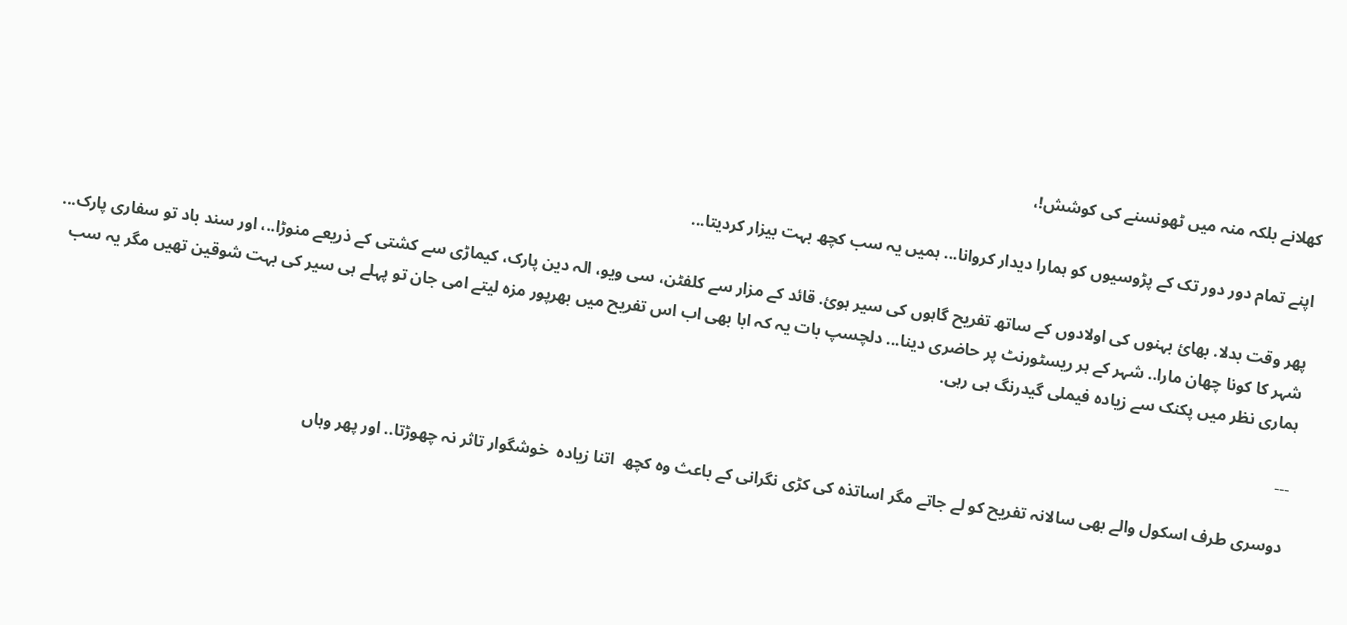کھلانے بلکہ منہ میں ٹھونسنے کی کوشش!،

اپنے تمام دور دور تک کے پڑوسیوں کو ہمارا دیدار کروانا... ہمیں یہ سب کچھ بہت بیزار کردیتا...

پھر وقت بدلا. بھائ بہنوں کی اولادوں کے ساتھ تفریح گاہوں کی سیر ہوئ. قائد کے مزار سے کلفٹن، سی ویو، الہ دین پارک، کیماڑی سے کشتی کے ذریعے منوڑا..، اور سند باد تو سفاری پارک... شہر کا کونا چھان مارا.. شہر کے ہر ریسٹورنٹ پر حاضری دینا... دلچسپ بات یہ کہ ابا بھی اب اس تفریح میں بھرپور مزہ لیتے امی جان تو پہلے ہی سیر کی بہت شوقین تھیں مگر یہ سب ہماری نظر میں پکنک سے زیادہ فیملی گیدرنگ ہی رہی.

۔۔۔

دوسری طرف اسکول والے بھی سالانہ تفریح کو لے جاتے مگر اساتذہ کی کڑی نگرانی کے باعث وہ کچھ  اتنا زیادہ  خوشگوار تاثر نہ چھوڑتا.. اور پھر وہاں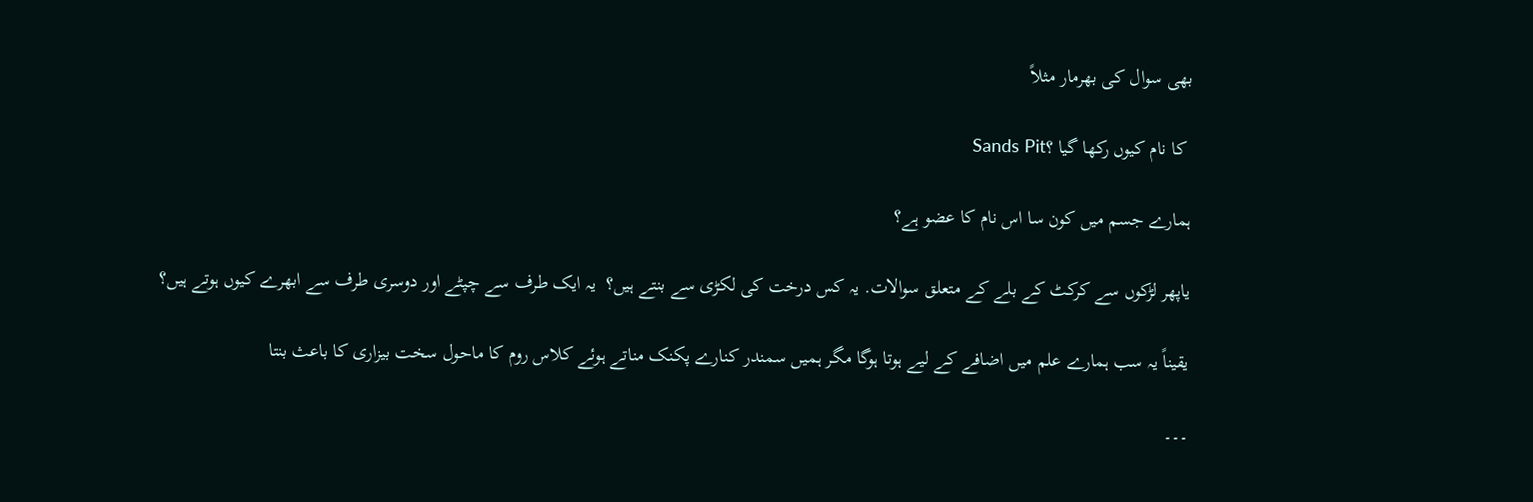بھی سوال کی بھرمار مثلاً

 کا نام کیوں رکھا گیا ؟Sands Pit

ہمارے جسم میں کون سا اس نام کا عضو ہے؟

یاپھر لڑکوں سے کرکٹ کے بلے کے متعلق سوالات. یہ کس درخت کی لکڑی سے بنتے ہیں؟  یہ ایک طرف سے چپٹے اور دوسری طرف سے ابھرے کیوں ہوتے ہیں؟

یقیناً یہ سب ہمارے علم میں اضافے کے لیے ہوتا ہوگا مگر ہمیں سمندر کنارے پکنک مناتے ہوئے کلاس روم کا ماحول سخت بیزاری کا باعث بنتا

۔۔۔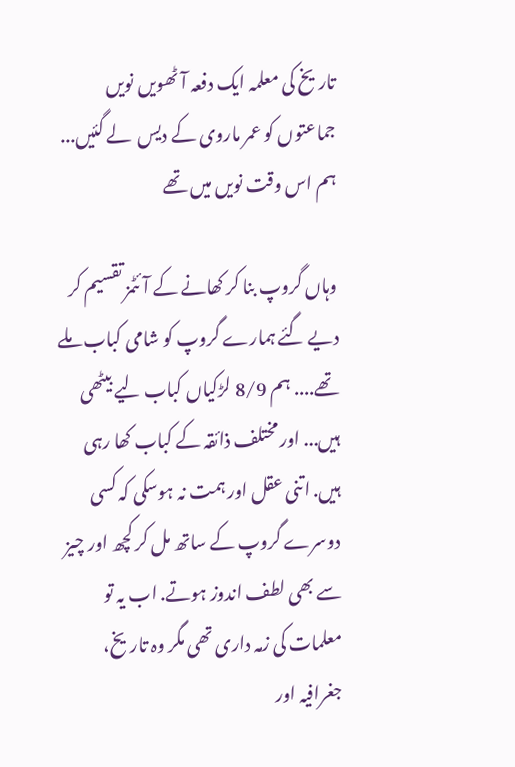تاریخ کی معلمہ ایک دفعہ آٹھویں نویں جماعتوں کو عمر ماروی کے دیس  لے گئیں... ہم اس وقت نویں میں تھے

وہاں گروپ بنا کر کھانے کے آئٹمز تقسیم کر دیے گئے ہمارے گروپ کو شامی کباب ملے تھے.... ہم 8/9 لڑکیاں کباب لیے بیٹھی ہیں... اور مختلف ذائقہ کے کباب کھا رہی ہیں. اتنی عقل اور ہمت نہ ہوسکی کہ کسی دوسرے گروپ کے ساتھ مل کر کچھ اور چیز سے بھی لطف اندوز ہوتے. اب یہ تو معلمات کی زمہ داری تھی مگر وہ تاریخ، جغرافیہ اور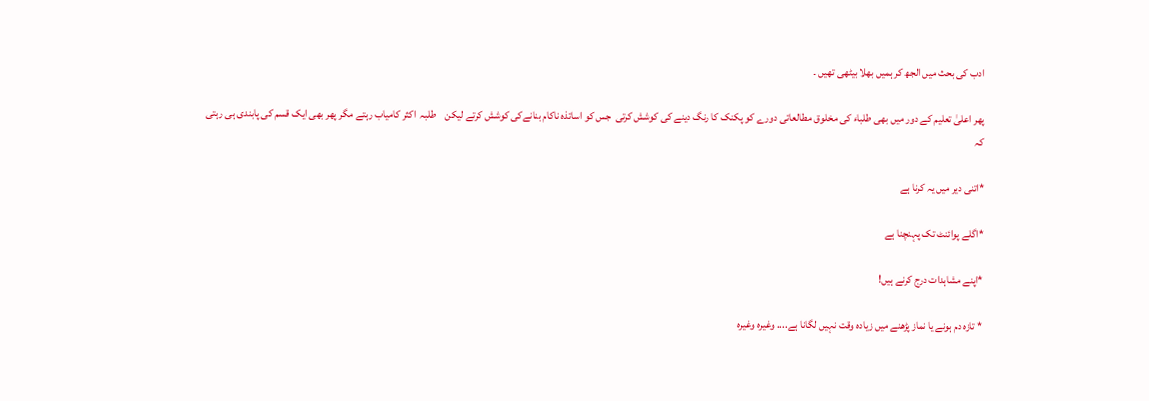ادب کی بحث میں الجھ کر ہمیں بھلا بیٹھی تھیں ۔

پھر اعلیٰ تعلیم کے دور میں بھی طلباء کی مخلوق مطالعاتی دورے کو پکنک کا رنگ دینے کی کوشش کرتی  جس کو اساتذہ ناکام بنانےکی کوشش کرتے لیکن    طلبہ  اکثر کامیاب رہتے مگر پھر بھی ایک قسم کی پابندی ہی رہتی کہ

*اتنی دیر میں یہ کرنا ہے

*اگلے پوائنٹ تک پہنچنا ہے

*اپنے مشاہدات درج کرنے ہیں!

* تازہ دم ہونے یا نماز پڑھنے میں زیادہ وقت نہیں لگانا ہے.... وغیرہ وغیرہ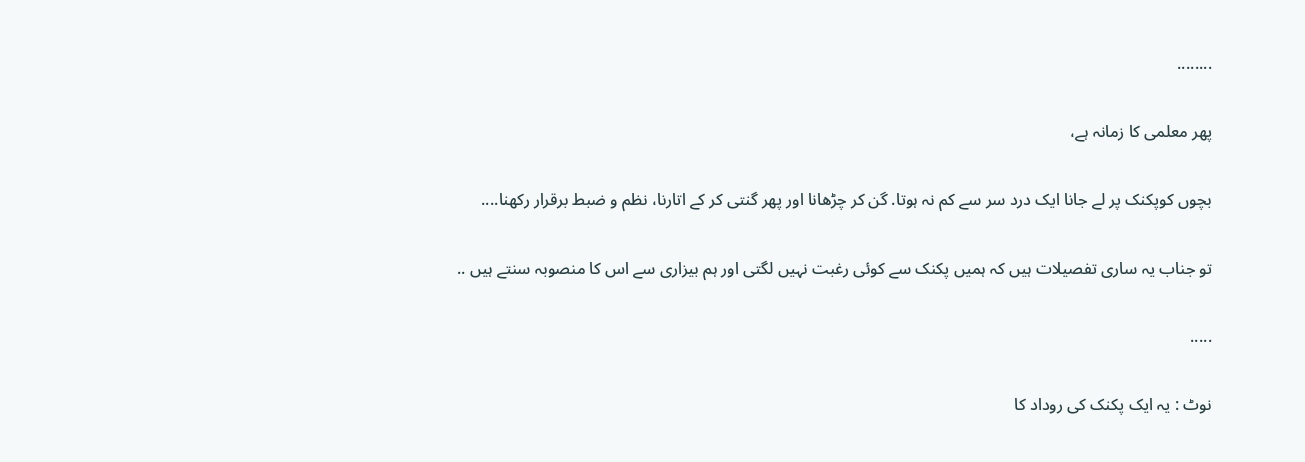........

پھر معلمی کا زمانہ ہے،

بچوں کوپکنک پر لے جانا ایک درد سر سے کم نہ ہوتا. گن کر چڑھانا اور پھر گنتی کر کے اتارنا، نظم و ضبط برقرار رکھنا....

تو جناب یہ ساری تفصیلات ہیں کہ ہمیں پکنک سے کوئی رغبت نہیں لگتی اور ہم بیزاری سے اس کا منصوبہ سنتے ہیں ..

.....

نوٹ : یہ ایک پکنک کی روداد کا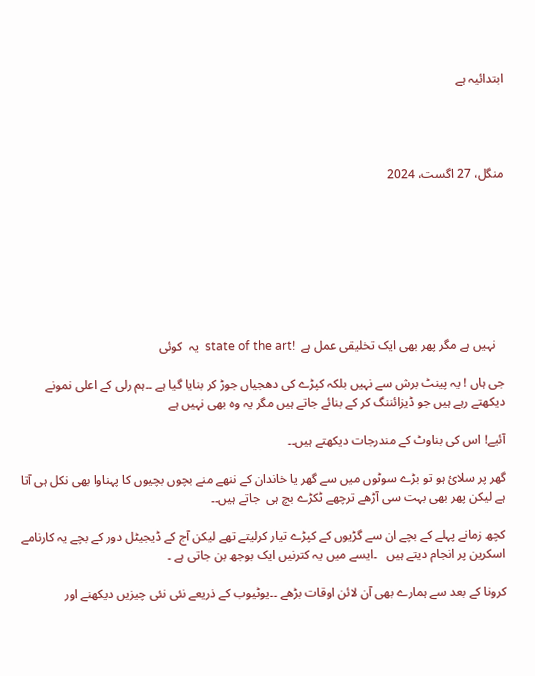ابتدائیہ ہے




منگل، 27 اگست، 2024








   نہیں ہے مگر پھر بھی ایک تخلیقی عمل ہے  !state of the art  یہ  کوئی

جی ہاں ! یہ پینٹ برش سے نہیں بلکہ کپڑے کی دھجیاں جوڑ کر بنایا گیا ہے ۔۔ہم رلی کے اعلی نمونے دیکھتے رہے ہیں جو ڈیزائننگ کر کے بنائے جاتے ہیں مگر یہ وہ بھی نہیں ہے

آئیے! اس کی بناوٹ کے مندرجات دیکھتے ہیں۔۔

گھر پر سلائ ہو تو بڑے سوٹوں میں سے گھر یا خاندان کے ننھے منے بچوں بچیوں کا پہناوا بھی نکل ہی آتا ہے لیکن پھر بھی بہت سی آڑھے ترچھے ٹکڑے بچ ہی  جاتے ہیں۔۔

کچھ زمانے پہلے کے بچے ان سے گڑیوں کے کپڑے تیار کرلیتے تھے لیکن آج کے ڈیجیٹل دور کے بچے یہ کارنامے اسکرین پر انجام دیتے ہیں   ۔ایسے میں یہ کترنیں ایک بوجھ بن جاتی ہے ۔

کرونا کے بعد سے ہمارے بھی آن لائن اوقات بڑھے ۔۔یوٹیوب کے ذریعے نئی نئی چیزیں دیکھنے اور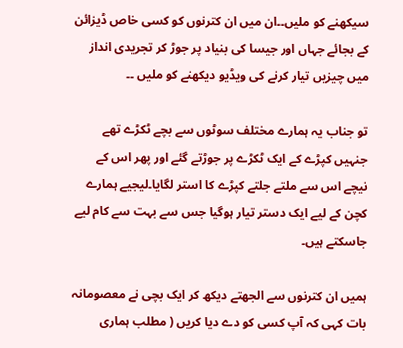سیکھنے کو ملیں۔۔ان میں ان کترنوں کو کسی خاص ڈیزائن کے بجائے جہاں اور جیسا کی بنیاد پر جوڑ کر تجریدی انداز میں چیزیں تیار کرنے کی ویڈیو دیکھنے کو ملیں ۔۔

تو جناب یہ ہمارے مختلف سوٹوں سے بچے ٹکڑے تھے جنہیں کپڑے کے ایک ٹکڑے پر جوڑتے گئے اور پھر اس کے نیچے اس سے ملتے جلتے کپڑے کا استر لگایا۔لیجیے ہمارے کچن کے لیے ایک دستر تیار ہوگیا جس سے بہت سے کام لیے جاسکتے ہیں۔

ہمیں ان کترنوں سے الجھتے دیکھ کر ایک بچی نے معصومانہ بات کہی کہ آپ کسی کو دے دیا کریں ( مطلب ہماری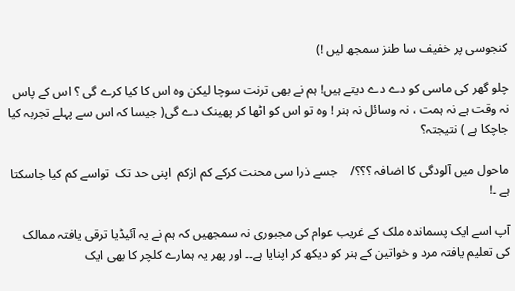کنجوسی پر خفیف سا طنز سمجھ لیں !)

چلو گھر کی ماسی کو دے دے دیتے ہیں! ہم نے بھی ترنت سوچا لیکن وہ اس کا کیا کرے گی ؟ اس کے پاس نہ وقت ہے نہ ہمت ، نہ وسائل نہ ہنر ! وہ تو اس کو اٹھا کر پھینک دے گی( جیسا کہ اس سے پہلے تجربہ کیا جاچکا ہے ) نتیجتہ؟

ماحول میں آلودگی کا اضافہ ؟؟؟/    جسے ذرا سی محنت کرکے کم ازکم  اپنی حد تک  تواسے کم کیا جاسکتا ہے ۔!

آپ اسے ایک پسماندہ ملک کے غریب عوام کی مجبوری نہ سمجھیں کہ ہم نے یہ آئیڈیا ترقی یافتہ ممالک کی تعلیم یافتہ مرد و خواتین کے ہنر کو دیکھ کر اپنایا ہے۔۔ اور پھر یہ ہمارے کلچر کا بھی ایک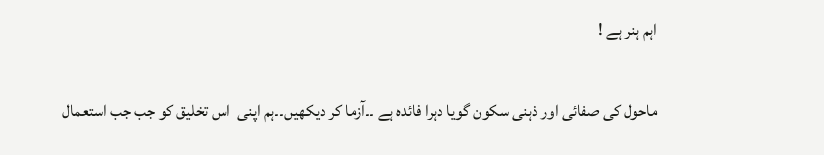اہم ہنر ہے !

ماحول کی صفائی اور ذہنی سکون گویا دہرا فائدہ ہے ۔۔آزما کر دیکھیں۔۔ہم اپنی  اس تخلیق کو جب جب استعمال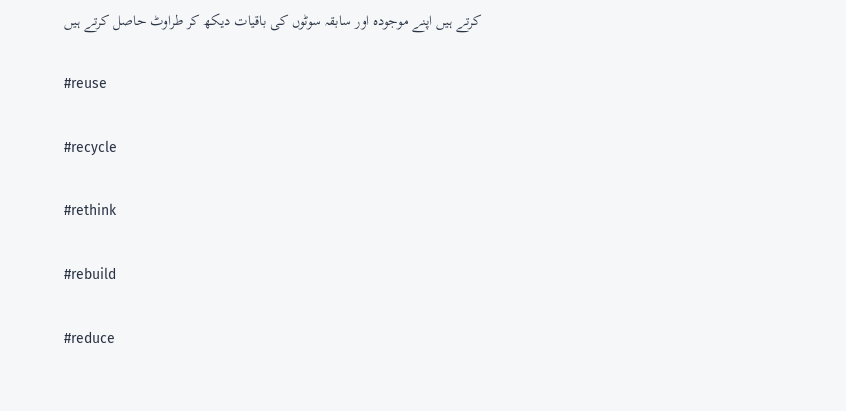کرتے ہیں اپنے موجودہ اور سابقہ سوٹوں کی باقیات دیکھ کر طراوٹ حاصل کرتے ہیں

#reuse

#recycle

#rethink

#rebuild

#reduce